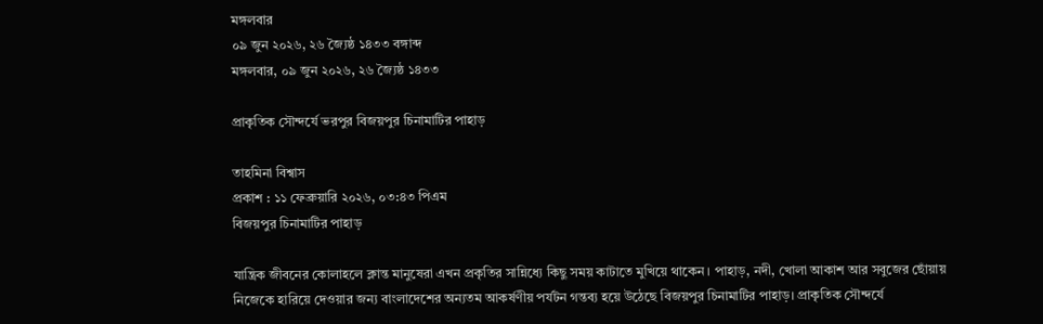মঙ্গলবার
০৯ জুন ২০২৬, ২৬ জ্যৈষ্ঠ ১৪৩৩ বঙ্গাব্দ
মঙ্গলবার, ০৯ জুন ২০২৬, ২৬ জ্যৈষ্ঠ ১৪৩৩

প্রাকৃতিক সৌন্দর্যে ভরপুর বিজয়পুর চিনামাটির পাহাড়

তাহমিনা বিশ্বাস
প্রকাশ : ১১ ফেব্রুয়ারি ২০২৬, ০৩:৪৩ পিএম
বিজয়পুর চিনামাটির পাহাড়

যান্ত্রিক জীবনের কোলাহলে ক্লান্ত মানুষেরা এখন প্রকৃতির সান্নিধ্যে কিছু সময় কাটাতে মুখিয়ে থাকেন। পাহাড়, নদী, খোলা আকাশ আর সবুজের ছোঁয়ায় নিজেকে হারিয়ে দেওয়ার জন্য বাংলাদেশের অন্যতম আকর্ষণীয় পর্যটন গন্তব্য হয়ে উঠেছে বিজয়পুর চিনামাটির পাহাড়। প্রাকৃতিক সৌন্দর্যে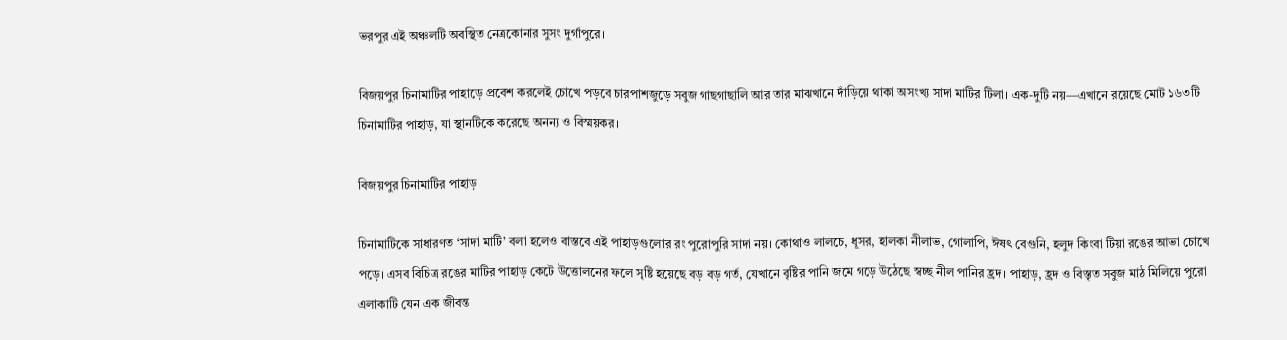ভরপুর এই অঞ্চলটি অবস্থিত নেত্রকোনার সুসং দুর্গাপুরে।

বিজয়পুর চিনামাটির পাহাড়ে প্রবেশ করলেই চোখে পড়বে চারপাশজুড়ে সবুজ গাছগাছালি আর তার মাঝখানে দাঁড়িয়ে থাকা অসংখ্য সাদা মাটির টিলা। এক-দুটি নয়—এখানে রয়েছে মোট ১৬৩টি চিনামাটির পাহাড়, যা স্থানটিকে করেছে অনন্য ও বিস্ময়কর।

বিজয়পুর চিনামাটির পাহাড়

চিনামাটিকে সাধারণত ‘সাদা মাটি’ বলা হলেও বাস্তবে এই পাহাড়গুলোর রং পুরোপুরি সাদা নয়। কোথাও লালচে, ধূসর, হালকা নীলাভ, গোলাপি, ঈষৎ বেগুনি, হলুদ কিংবা টিয়া রঙের আভা চোখে পড়ে। এসব বিচিত্র রঙের মাটির পাহাড় কেটে উত্তোলনের ফলে সৃষ্টি হয়েছে বড় বড় গর্ত, যেখানে বৃষ্টির পানি জমে গড়ে উঠেছে স্বচ্ছ নীল পানির হ্রদ। পাহাড়, হ্রদ ও বিস্তৃত সবুজ মাঠ মিলিয়ে পুরো এলাকাটি যেন এক জীবন্ত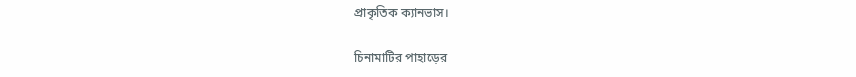প্রাকৃতিক ক্যানভাস।

চিনামাটির পাহাড়ের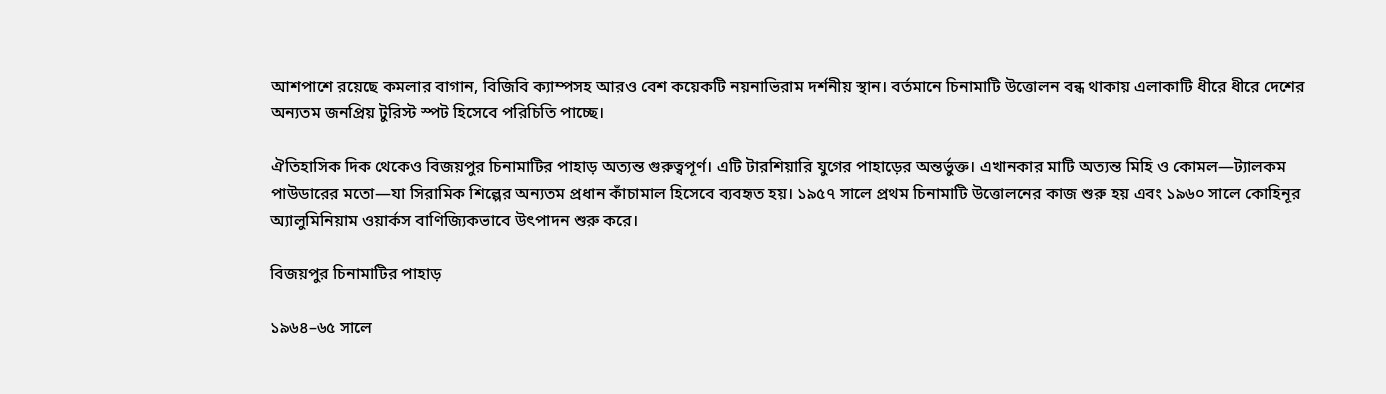আশপাশে রয়েছে কমলার বাগান, বিজিবি ক্যাম্পসহ আরও বেশ কয়েকটি নয়নাভিরাম দর্শনীয় স্থান। বর্তমানে চিনামাটি উত্তোলন বন্ধ থাকায় এলাকাটি ধীরে ধীরে দেশের অন্যতম জনপ্রিয় টুরিস্ট স্পট হিসেবে পরিচিতি পাচ্ছে।

ঐতিহাসিক দিক থেকেও বিজয়পুর চিনামাটির পাহাড় অত্যন্ত গুরুত্বপূর্ণ। এটি টারশিয়ারি যুগের পাহাড়ের অন্তর্ভুক্ত। এখানকার মাটি অত্যন্ত মিহি ও কোমল—ট্যালকম পাউডারের মতো—যা সিরামিক শিল্পের অন্যতম প্রধান কাঁচামাল হিসেবে ব্যবহৃত হয়। ১৯৫৭ সালে প্রথম চিনামাটি উত্তোলনের কাজ শুরু হয় এবং ১৯৬০ সালে কোহিনূর অ্যালুমিনিয়াম ওয়ার্কস বাণিজ্যিকভাবে উৎপাদন শুরু করে।

বিজয়পুর চিনামাটির পাহাড়

১৯৬৪–৬৫ সালে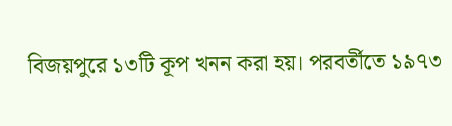বিজয়পুরে ১৩টি কূপ খনন করা হয়। পরবর্তীতে ১৯৭৩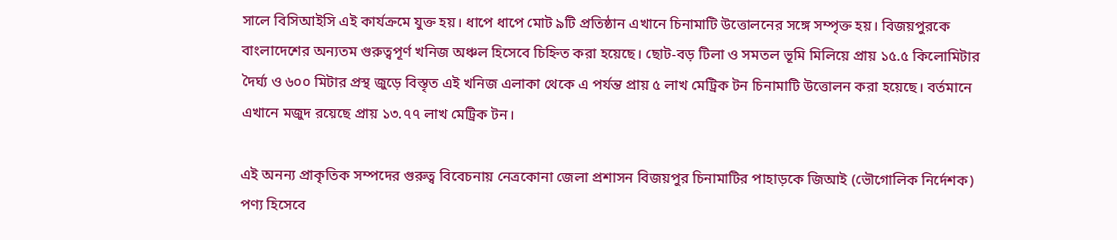সালে বিসিআইসি এই কার্যক্রমে যুক্ত হয়। ধাপে ধাপে মোট ৯টি প্রতিষ্ঠান এখানে চিনামাটি উত্তোলনের সঙ্গে সম্পৃক্ত হয়। বিজয়পুরকে বাংলাদেশের অন্যতম গুরুত্বপূর্ণ খনিজ অঞ্চল হিসেবে চিহ্নিত করা হয়েছে। ছোট-বড় টিলা ও সমতল ভূমি মিলিয়ে প্রায় ১৫.৫ কিলোমিটার দৈর্ঘ্য ও ৬০০ মিটার প্রস্থ জুড়ে বিস্তৃত এই খনিজ এলাকা থেকে এ পর্যন্ত প্রায় ৫ লাখ মেট্রিক টন চিনামাটি উত্তোলন করা হয়েছে। বর্তমানে এখানে মজুদ রয়েছে প্রায় ১৩.৭৭ লাখ মেট্রিক টন।

এই অনন্য প্রাকৃতিক সম্পদের গুরুত্ব বিবেচনায় নেত্রকোনা জেলা প্রশাসন বিজয়পুর চিনামাটির পাহাড়কে জিআই (ভৌগোলিক নির্দেশক) পণ্য হিসেবে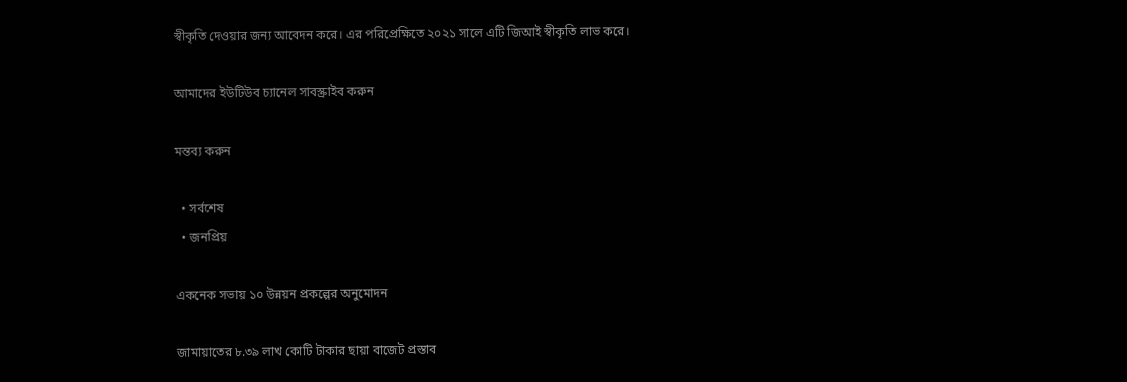স্বীকৃতি দেওয়ার জন্য আবেদন করে। এর পরিপ্রেক্ষিতে ২০২১ সালে এটি জিআই স্বীকৃতি লাভ করে।

আমাদের ইউটিউব চ্যানেল সাবস্ক্রাইব করুন

মন্তব্য করুন

  • সর্বশেষ
  • জনপ্রিয়

একনেক সভায় ১০ উন্নয়ন প্রকল্পের অনুমোদন

জামায়াতের ৮.৩৯ লাখ কোটি টাকার ছায়া বাজেট প্রস্তাব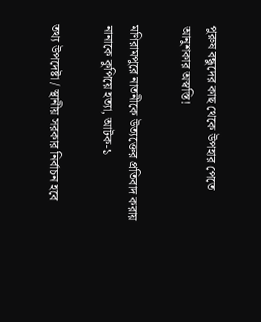পুরুষ বন্ধুদের কাছ থেকে উপহার পেতে আনুশকার অস্বস্তি!

মণিরামপুরে নাতনীকে উত্যক্তের প্রতিবাদ করায় নানাকে কুপিয়ে হত্যা, আটক-১

তথ্য উপদেষ্টা / স্থানীয় সরকার নির্বাচন হবে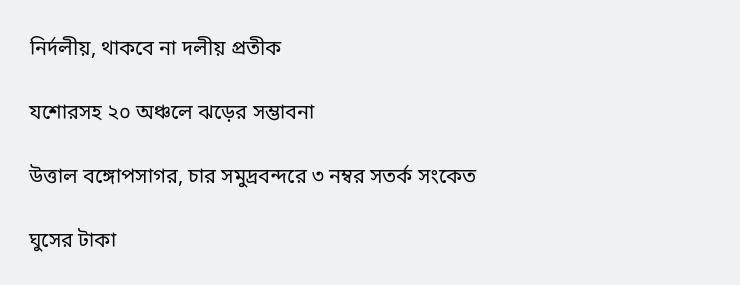নির্দলীয়, থাকবে না দলীয় প্রতীক

যশোরসহ ২০ অঞ্চলে ঝড়ের সম্ভাবনা

উত্তাল বঙ্গোপসাগর, চার সমুদ্রবন্দরে ৩ নম্বর সতর্ক সংকেত

ঘুসের টাকা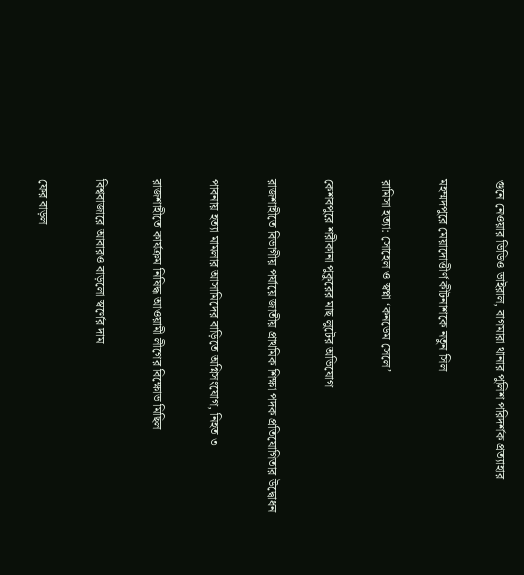গুনে নেওয়ার ভিডিও ভাইরাল, বাগমারা থানার পুলিশ পরিদর্শক প্রত্যাহার

মহম্মদপুরে মেয়াদোত্তীর্ণ কীটনাশকে নতুন সিল

রামিসা হত্যা: সোহেল ও স্বপ্না ‘কনডেম সেলে’

কেশবপুরে শরীকানা পুকুরের মাছ লুটের অভিযোগ

রাজশাহীতে বিভাগীয় পর্যায়ে জাতীয় প্রাথমিক শিক্ষা পদক প্রতিযোগিতার উদ্বোধন

পাবনায় হত্যা মামলার আসামিদের বাড়িতে অগ্নিসংযোগ, নিহত ৩

রাজশাহীতে কার্যক্রম নিষিদ্ধ আওয়ামী লীগের বিক্ষোভ মিছিল

বিশ্ববাজারে আবারও বাড়লো স্বর্ণের দাম

ফের বাড়ল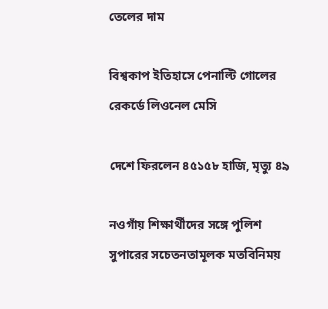তেলের দাম

বিশ্বকাপ ইতিহাসে পেনাল্টি গোলের রেকর্ডে লিওনেল মেসি

দেশে ফিরলেন ৪৫১৫৮ হাজি, মৃত্যু ৪৯

নওগাঁয় শিক্ষার্থীদের সঙ্গে পুলিশ সুপারের সচেতনতামূলক মতবিনিময়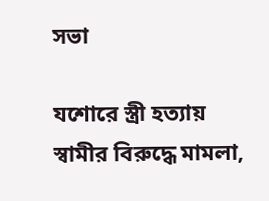সভা

যশোরে স্ত্রী হত্যায় স্বামীর বিরুদ্ধে মামলা,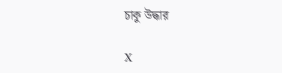চাকু উদ্ধার

X